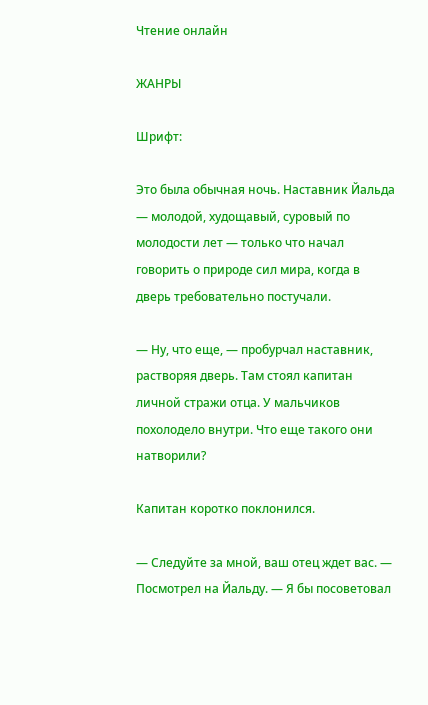Чтение онлайн

ЖАНРЫ

Шрифт:

Это была обычная ночь. Наставник Йальда — молодой, худощавый, суровый по молодости лет — только что начал говорить о природе сил мира, когда в дверь требовательно постучали.

— Ну, что еще, — пробурчал наставник, растворяя дверь. Там стоял капитан личной стражи отца. У мальчиков похолодело внутри. Что еще такого они натворили?

Капитан коротко поклонился.

— Следуйте за мной, ваш отец ждет вас. — Посмотрел на Йальду. — Я бы посоветовал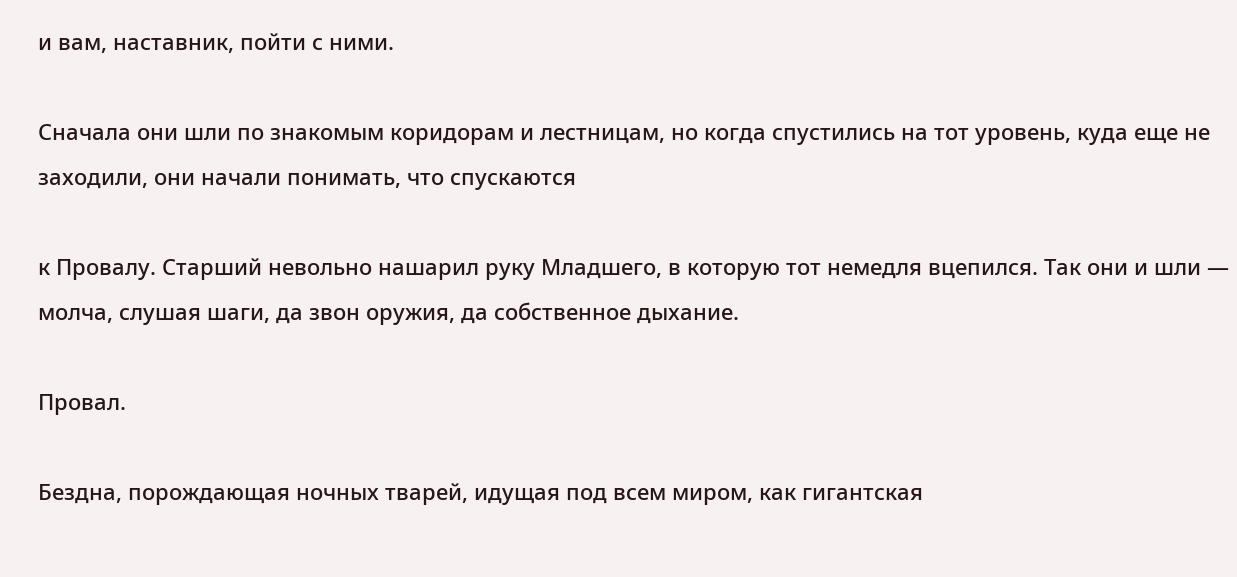и вам, наставник, пойти с ними.

Сначала они шли по знакомым коридорам и лестницам, но когда спустились на тот уровень, куда еще не заходили, они начали понимать, что спускаются

к Провалу. Старший невольно нашарил руку Младшего, в которую тот немедля вцепился. Так они и шли — молча, слушая шаги, да звон оружия, да собственное дыхание.

Провал.

Бездна, порождающая ночных тварей, идущая под всем миром, как гигантская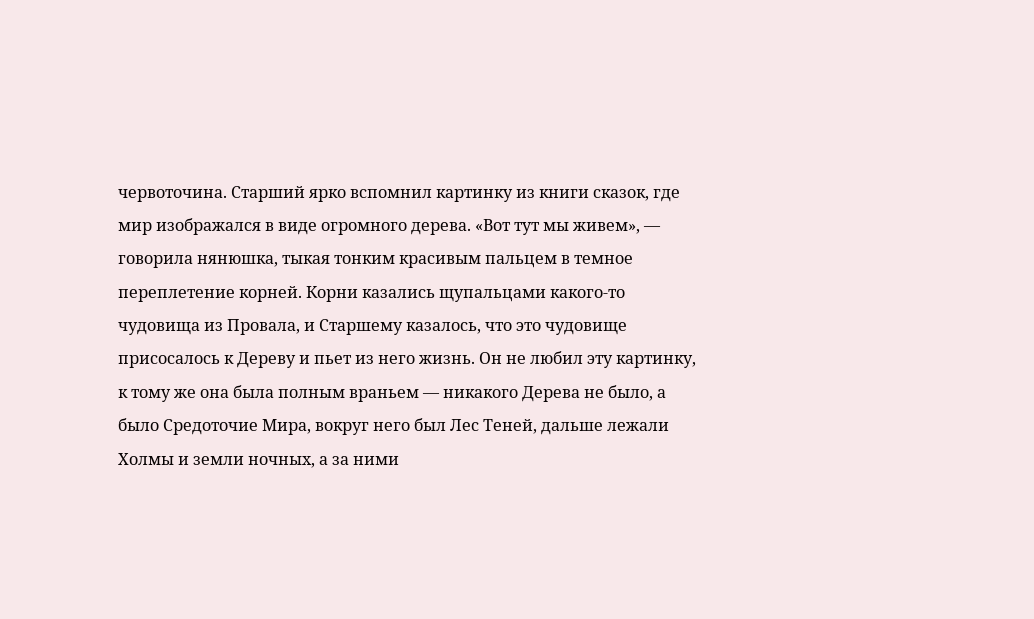червоточина. Старший ярко вспомнил картинку из книги сказок, где мир изображался в виде огромного дерева. «Вот тут мы живем», — говорила нянюшка, тыкая тонким красивым пальцем в темное переплетение корней. Корни казались щупальцами какого-то чудовища из Провала, и Старшему казалось, что это чудовище присосалось к Дереву и пьет из него жизнь. Он не любил эту картинку, к тому же она была полным враньем — никакого Дерева не было, а было Средоточие Мира, вокруг него был Лес Теней, дальше лежали Холмы и земли ночных, а за ними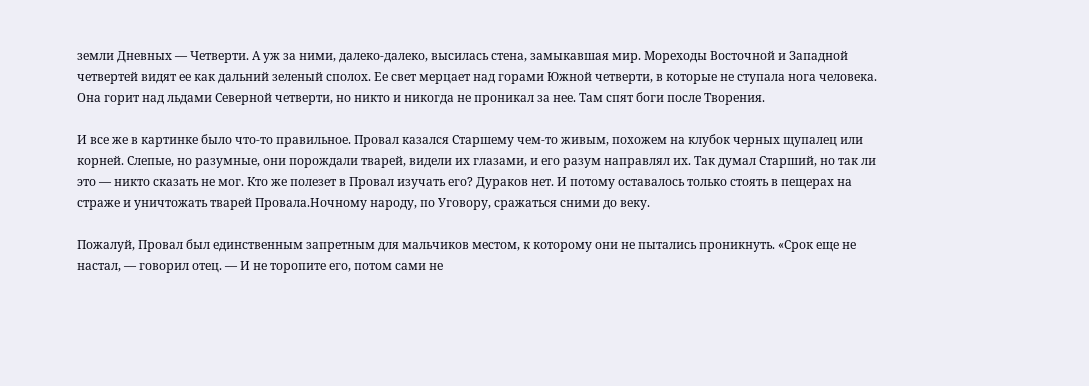земли Дневных — Четверти. А уж за ними, далеко-далеко, высилась стена, замыкавшая мир. Мореходы Восточной и Западной четвертей видят ее как дальний зеленый сполох. Ее свет мерцает над горами Южной четверти, в которые не ступала нога человека. Она горит над льдами Северной четверти, но никто и никогда не проникал за нее. Там спят боги после Творения.

И все же в картинке было что-то правильное. Провал казался Старшему чем-то живым, похожем на клубок черных щупалец или корней. Слепые, но разумные, они порождали тварей, видели их глазами, и его разум направлял их. Так думал Старший, но так ли это — никто сказать не мог. Кто же полезет в Провал изучать его? Дураков нет. И потому оставалось только стоять в пещерах на страже и уничтожать тварей Провала.Ночному народу, по Уговору, сражаться сними до веку.

Пожалуй, Провал был единственным запретным для мальчиков местом, к которому они не пытались проникнуть. «Срок еще не настал, — говорил отец. — И не торопите его, потом сами не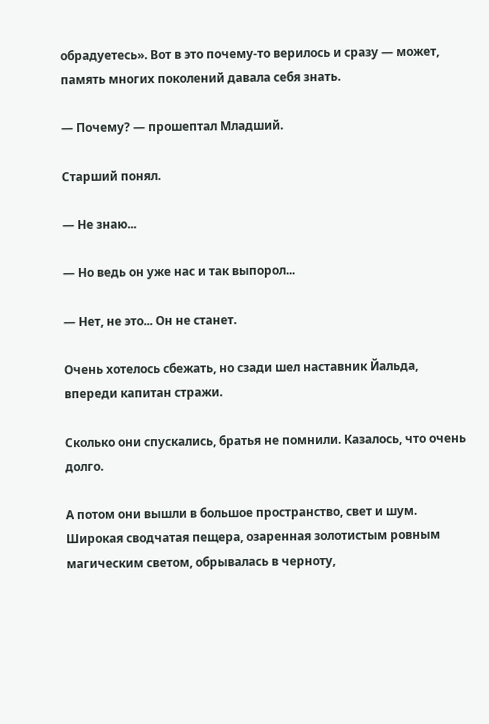обрадуетесь». Вот в это почему-то верилось и сразу — может, память многих поколений давала себя знать.

— Почему? — прошептал Младший.

Старший понял.

— Не знаю...

— Но ведь он уже нас и так выпорол...

— Нет, не это... Он не станет.

Очень хотелось сбежать, но сзади шел наставник Йальда, впереди капитан стражи.

Сколько они спускались, братья не помнили. Казалось, что очень долго.

А потом они вышли в большое пространство, свет и шум. Широкая сводчатая пещера, озаренная золотистым ровным магическим светом, обрывалась в черноту,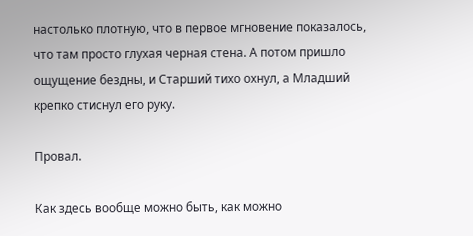настолько плотную, что в первое мгновение показалось, что там просто глухая черная стена. А потом пришло ощущение бездны, и Старший тихо охнул, а Младший крепко стиснул его руку.

Провал.

Как здесь вообще можно быть, как можно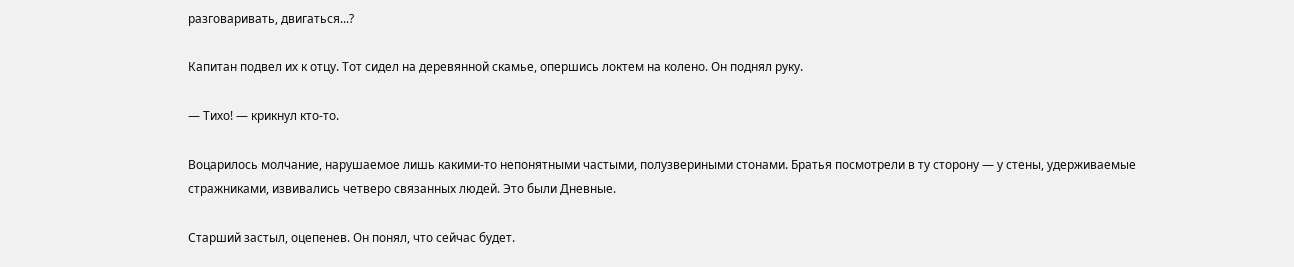разговаривать, двигаться...?

Капитан подвел их к отцу. Тот сидел на деревянной скамье, опершись локтем на колено. Он поднял руку.

— Тихо! — крикнул кто-то.

Воцарилось молчание, нарушаемое лишь какими-то непонятными частыми, полузвериными стонами. Братья посмотрели в ту сторону — у стены, удерживаемые стражниками, извивались четверо связанных людей. Это были Дневные.

Старший застыл, оцепенев. Он понял, что сейчас будет.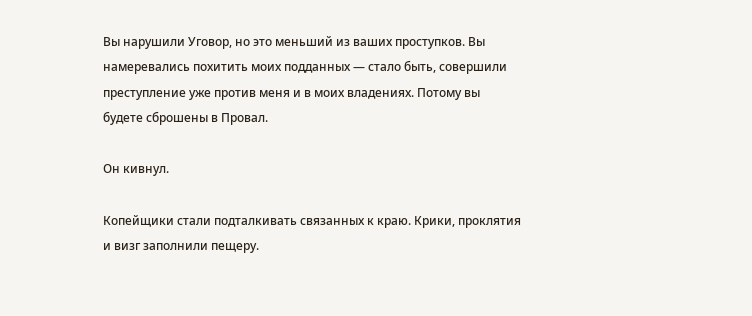Вы нарушили Уговор, но это меньший из ваших проступков. Вы намеревались похитить моих подданных — стало быть, совершили преступление уже против меня и в моих владениях. Потому вы будете сброшены в Провал.

Он кивнул.

Копейщики стали подталкивать связанных к краю. Крики, проклятия и визг заполнили пещеру.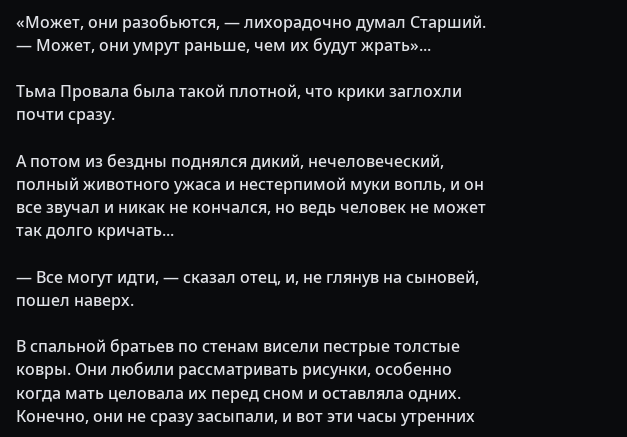«Может, они разобьются, — лихорадочно думал Старший. — Может, они умрут раньше, чем их будут жрать»...

Тьма Провала была такой плотной, что крики заглохли почти сразу.

А потом из бездны поднялся дикий, нечеловеческий, полный животного ужаса и нестерпимой муки вопль, и он все звучал и никак не кончался, но ведь человек не может так долго кричать...

— Все могут идти, — сказал отец, и, не глянув на сыновей, пошел наверх.

В спальной братьев по стенам висели пестрые толстые ковры. Они любили рассматривать рисунки, особенно когда мать целовала их перед сном и оставляла одних. Конечно, они не сразу засыпали, и вот эти часы утренних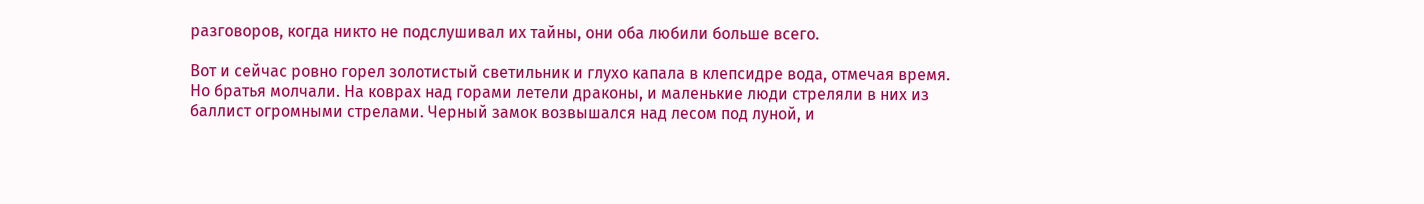разговоров, когда никто не подслушивал их тайны, они оба любили больше всего.

Вот и сейчас ровно горел золотистый светильник и глухо капала в клепсидре вода, отмечая время. Но братья молчали. На коврах над горами летели драконы, и маленькие люди стреляли в них из баллист огромными стрелами. Черный замок возвышался над лесом под луной, и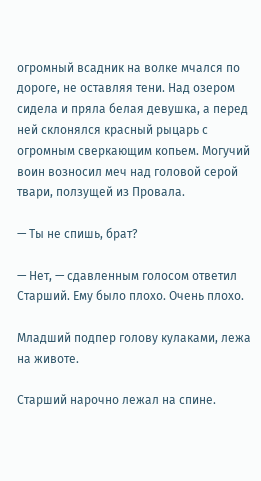огромный всадник на волке мчался по дороге, не оставляя тени. Над озером сидела и пряла белая девушка, а перед ней склонялся красный рыцарь с огромным сверкающим копьем. Могучий воин возносил меч над головой серой твари, ползущей из Провала.

— Ты не спишь, брат?

— Нет, — сдавленным голосом ответил Старший. Ему было плохо. Очень плохо.

Младший подпер голову кулаками, лежа на животе.

Старший нарочно лежал на спине.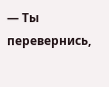— Ты перевернись,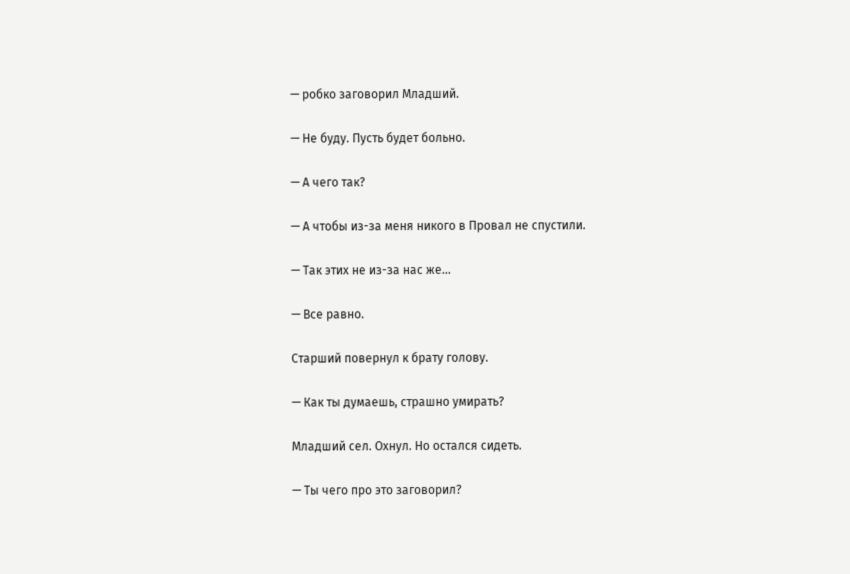— робко заговорил Младший.

— Не буду. Пусть будет больно.

— А чего так?

— А чтобы из-за меня никого в Провал не спустили.

— Так этих не из-за нас же...

— Все равно.

Старший повернул к брату голову.

— Как ты думаешь, страшно умирать?

Младший сел. Охнул. Но остался сидеть.

— Ты чего про это заговорил?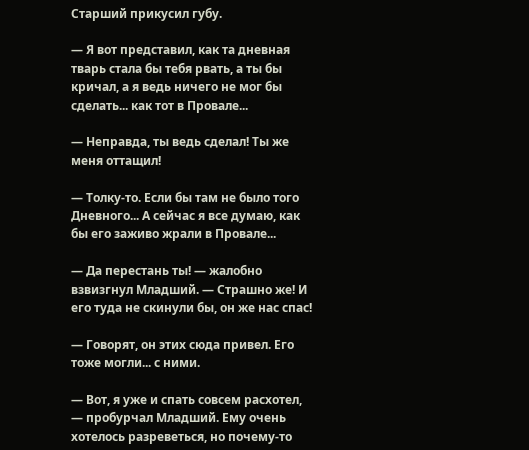Старший прикусил губу.

— Я вот представил, как та дневная тварь стала бы тебя рвать, а ты бы кричал, а я ведь ничего не мог бы сделать... как тот в Провале...

— Неправда, ты ведь сделал! Ты же меня оттащил!

— Толку-то. Если бы там не было того Дневного... А сейчас я все думаю, как бы его заживо жрали в Провале...

— Да перестань ты! — жалобно взвизгнул Младший. — Страшно же! И его туда не скинули бы, он же нас спас!

— Говорят, он этих сюда привел. Его тоже могли... с ними.

— Вот, я уже и спать совсем расхотел, — пробурчал Младший. Ему очень хотелось разреветься, но почему-то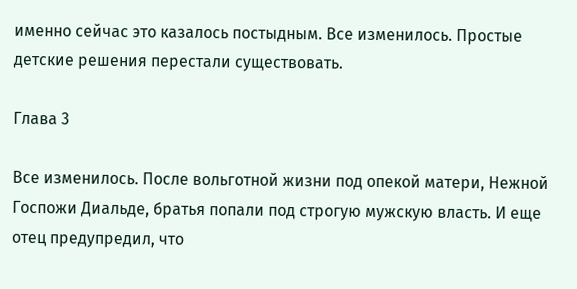именно сейчас это казалось постыдным. Все изменилось. Простые детские решения перестали существовать.

Глава 3

Все изменилось. После вольготной жизни под опекой матери, Нежной Госпожи Диальде, братья попали под строгую мужскую власть. И еще отец предупредил, что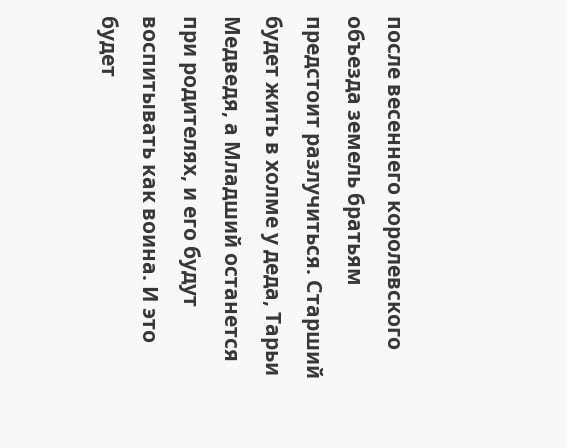после весеннего королевского объезда земель братьям предстоит разлучиться. Старший будет жить в холме у деда, Тарьи Медведя, а Младший останется при родителях, и его будут воспитывать как воина. И это будет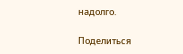надолго.

Поделиться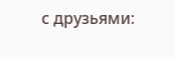с друзьями: